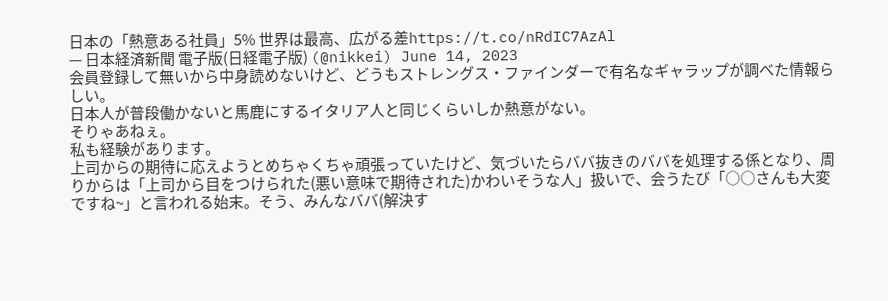日本の「熱意ある社員」5% 世界は最高、広がる差https://t.co/nRdIC7AzAl
— 日本経済新聞 電子版(日経電子版) (@nikkei) June 14, 2023
会員登録して無いから中身読めないけど、どうもストレングス・ファインダーで有名なギャラップが調べた情報らしい。
日本人が普段働かないと馬鹿にするイタリア人と同じくらいしか熱意がない。
そりゃあねぇ。
私も経験があります。
上司からの期待に応えようとめちゃくちゃ頑張っていたけど、気づいたらババ抜きのババを処理する係となり、周りからは「上司から目をつけられた(悪い意味で期待された)かわいそうな人」扱いで、会うたび「○○さんも大変ですね~」と言われる始末。そう、みんなババ(解決す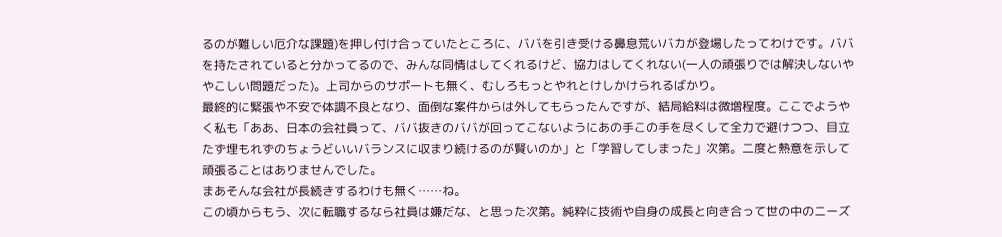るのが難しい厄介な課題)を押し付け合っていたところに、ババを引き受ける鼻息荒いバカが登場したってわけです。ババを持たされていると分かってるので、みんな同情はしてくれるけど、協力はしてくれない(一人の頑張りでは解決しないややこしい問題だった)。上司からのサポートも無く、むしろもっとやれとけしかけられるばかり。
最終的に緊張や不安で体調不良となり、面倒な案件からは外してもらったんですが、結局給料は微増程度。ここでようやく私も「ああ、日本の会社員って、ババ抜きのババが回ってこないようにあの手この手を尽くして全力で避けつつ、目立たず埋もれずのちょうどいいバランスに収まり続けるのが賢いのか」と「学習してしまった」次第。二度と熱意を示して頑張ることはありませんでした。
まあそんな会社が長続きするわけも無く……ね。
この頃からもう、次に転職するなら社員は嫌だな、と思った次第。純粋に技術や自身の成長と向き合って世の中のニーズ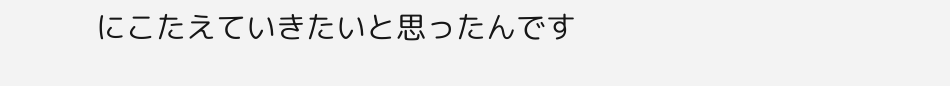にこたえていきたいと思ったんです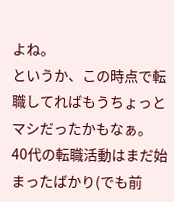よね。
というか、この時点で転職してればもうちょっとマシだったかもなぁ。
40代の転職活動はまだ始まったばかり(でも前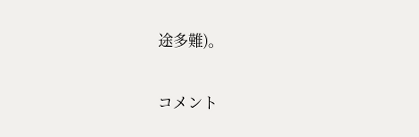途多難)。

コメント